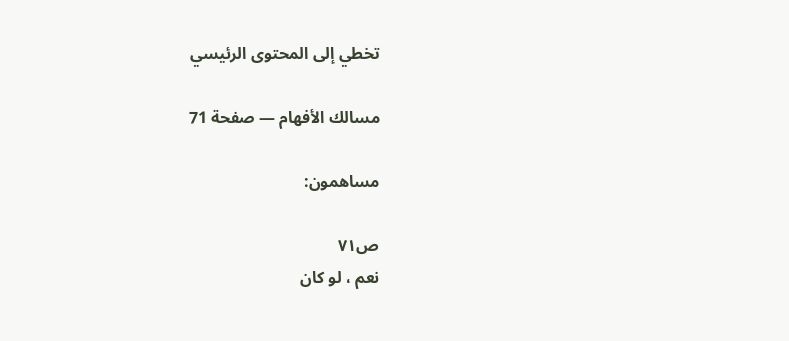تخطي إلى المحتوى الرئيسي

مسالك الأفهام — صفحة 71

مساهمون:

ص٧١
نعم ، لو كان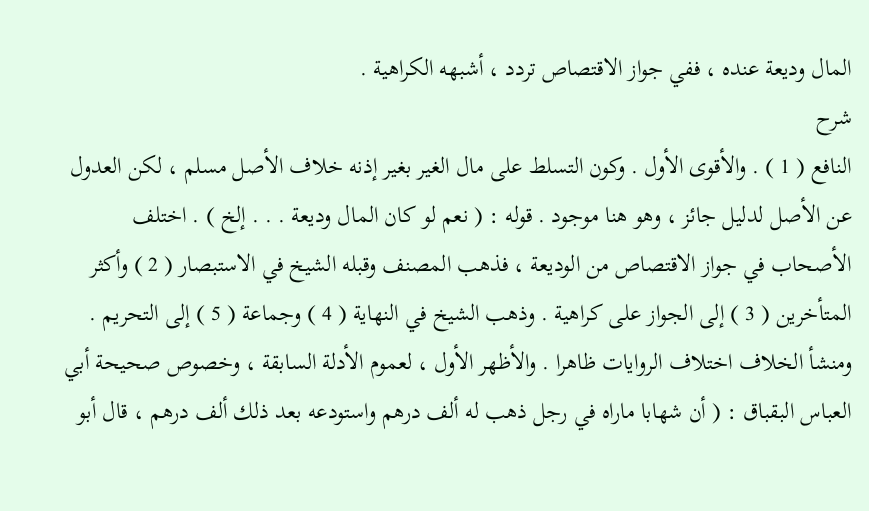المال وديعة عنده ، ففي جواز الاقتصاص تردد ، أشبهه الكراهية .
شرح
النافع ( 1 ) . والأقوى الأول . وكون التسلط على مال الغير بغير إذنه خلاف الأصل مسلم ، لكن العدول عن الأصل لدليل جائز ، وهو هنا موجود . قوله : ( نعم لو كان المال وديعة . . . إلخ ) . اختلف الأصحاب في جواز الاقتصاص من الوديعة ، فذهب المصنف وقبله الشيخ في الاستبصار ( 2 ) وأكثر المتأخرين ( 3 ) إلى الجواز على كراهية . وذهب الشيخ في النهاية ( 4 ) وجماعة ( 5 ) إلى التحريم . ومنشأ الخلاف اختلاف الروايات ظاهرا . والأظهر الأول ، لعموم الأدلة السابقة ، وخصوص صحيحة أبي العباس البقباق : ( أن شهابا ماراه في رجل ذهب له ألف درهم واستودعه بعد ذلك ألف درهم ، قال أبو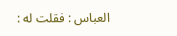العباس : فقلت له :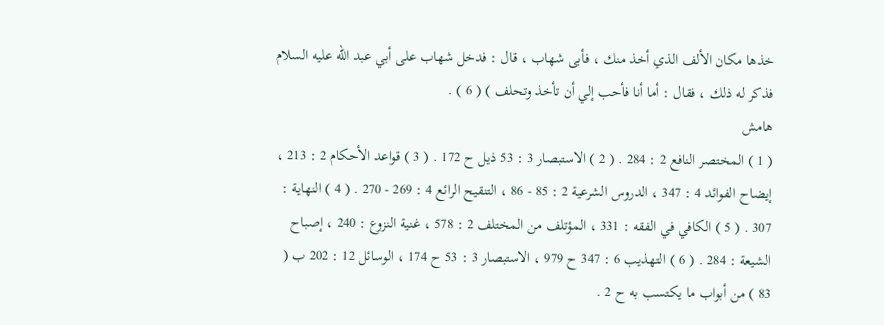خذها مكان الألف الذي أخذ منك ، فأبى شهاب ، قال : فدخل شهاب على أبي عبد الله عليه السلام فذكر له ذلك ، فقال : أما أنا فأحب إلي أن تأخذ وتحلف ) ( 6 ) .
هامش
( 1 ) المختصر النافع 2 : 284 . ( 2 ) الاستبصار 3 : 53 ذيل ح 172 . ( 3 ) قواعد الأحكام 2 : 213 ، إيضاح الفوائد 4 : 347 ، الدروس الشرعية 2 : 85 - 86 ، التنقيح الرائع 4 : 269 - 270 . ( 4 ) النهاية : 307 . ( 5 ) الكافي في الفقه : 331 ، المؤتلف من المختلف 2 : 578 ، غنية النزوع : 240 ، إصباح الشيعة : 284 . ( 6 ) التهذيب 6 : 347 ح 979 ، الاستبصار 3 : 53 ح 174 ، الوسائل 12 : 202 ب ( 83 ) من أبواب ما يكتسب به ح 2 .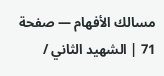مسالك الأفهام — صفحة 71 | الشهيد الثاني /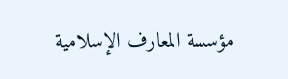مؤسسة المعارف الإسلامية